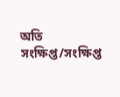অতি সংক্ষিপ্ত/সংক্ষিপ্ত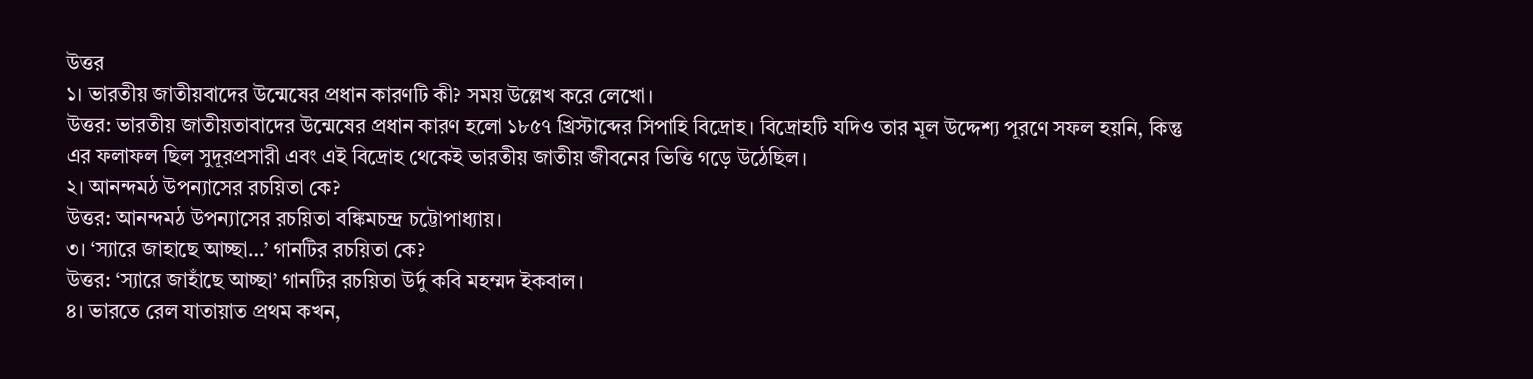উত্তর
১। ভারতীয় জাতীয়বাদের উন্মেষের প্রধান কারণটি কী? সময় উল্লেখ করে লেখো।
উত্তর: ভারতীয় জাতীয়তাবাদের উন্মেষের প্রধান কারণ হলো ১৮৫৭ খ্রিস্টাব্দের সিপাহি বিদ্রোহ। বিদ্রোহটি যদিও তার মূল উদ্দেশ্য পূরণে সফল হয়নি, কিন্তু এর ফলাফল ছিল সুদূরপ্রসারী এবং এই বিদ্রোহ থেকেই ভারতীয় জাতীয় জীবনের ভিত্তি গড়ে উঠেছিল।
২। আনন্দমঠ উপন্যাসের রচয়িতা কে?
উত্তর: আনন্দমঠ উপন্যাসের রচয়িতা বঙ্কিমচন্দ্র চট্টোপাধ্যায়।
৩। ‘স্যারে জাহাছে আচ্ছা…’ গানটির রচয়িতা কে?
উত্তর: ‘স্যারে জাহাঁছে আচ্ছা’ গানটির রচয়িতা উর্দু কবি মহম্মদ ইকবাল।
৪। ভারতে রেল যাতায়াত প্রথম কখন,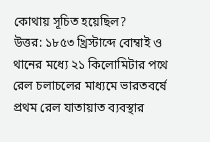কোথায় সূচিত হয়েছিল?
উত্তর: ১৮৫৩ খ্রিস্টাব্দে বোম্বাই ও থানের মধ্যে ২১ কিলোমিটার পথে রেল চলাচলের মাধ্যমে ভারতবর্ষে প্রথম রেল যাতায়াত ব্যবস্থার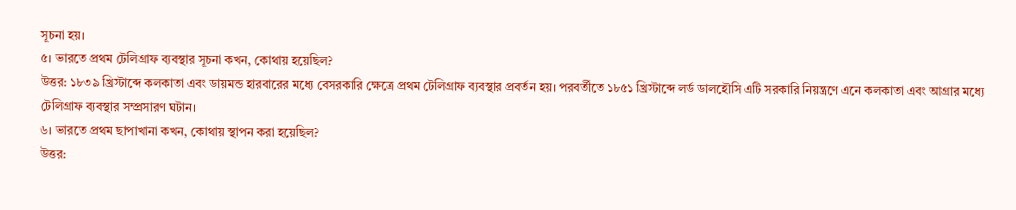সূচনা হয়।
৫। ভারতে প্রথম টেলিগ্রাফ ব্যবস্থার সূচনা কখন, কোথায় হয়েছিল?
উত্তর: ১৮৩৯ খ্রিস্টাব্দে কলকাতা এবং ডায়মন্ড হারবারের মধ্যে বেসরকারি ক্ষেত্রে প্রথম টেলিগ্রাফ ব্যবস্থার প্রবর্তন হয়। পরবর্তীতে ১৮৫১ খ্রিস্টাব্দে লর্ড ডালহৌসি এটি সরকারি নিয়ন্ত্রণে এনে কলকাতা এবং আগ্রার মধ্যে টেলিগ্রাফ ব্যবস্থার সম্প্রসারণ ঘটান।
৬। ভারতে প্রথম ছাপাখানা কখন, কোথায় স্থাপন করা হয়েছিল?
উত্তর: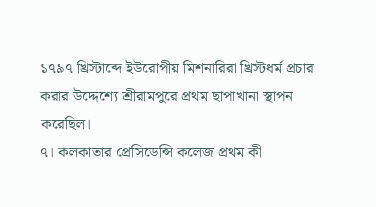১৭৯৭ খ্রিস্টাব্দে ইউরোপীয় মিশনারিরা খ্রিস্টধর্ম প্রচার করার উদ্দেশ্যে শ্রীরামপুরে প্রথম ছাপাখানা স্থাপন করেছিল।
৭। কলকাতার প্রেসিডেন্সি কলেজ প্রথম কী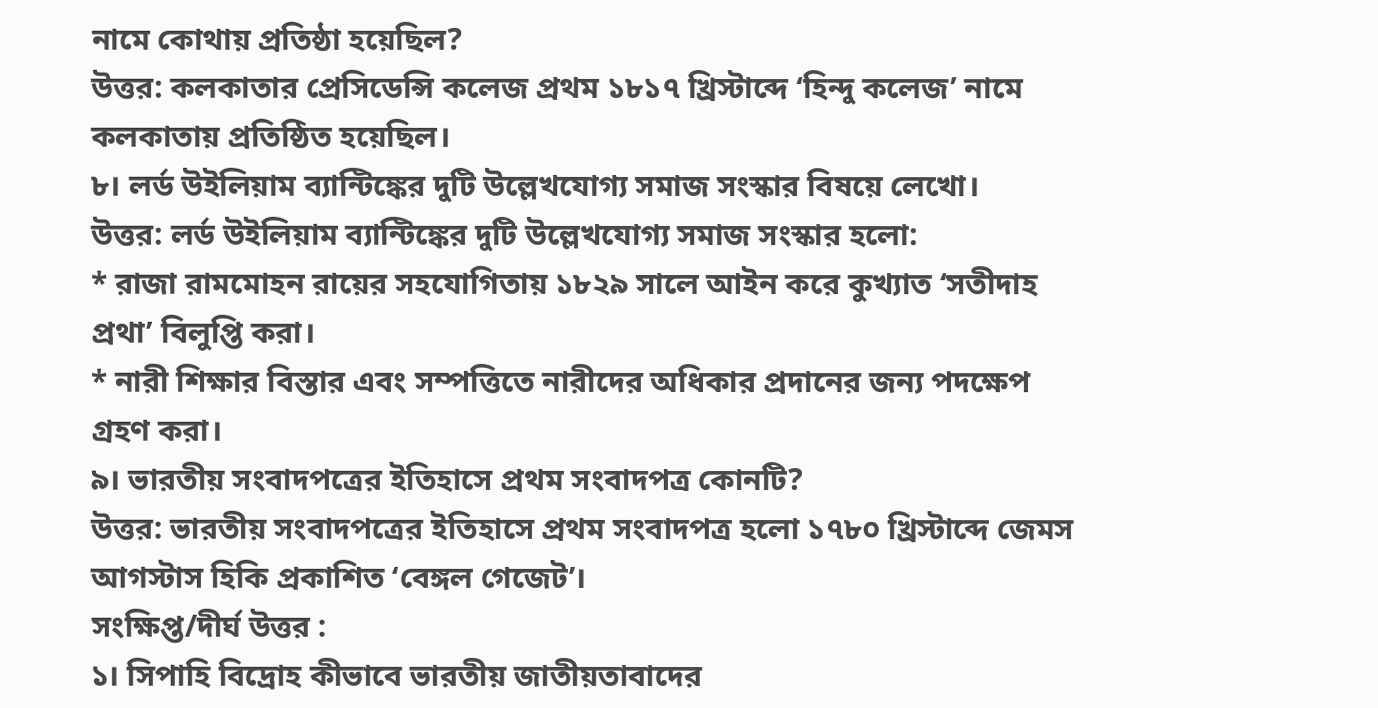নামে কোথায় প্রতিষ্ঠা হয়েছিল?
উত্তর: কলকাতার প্রেসিডেন্সি কলেজ প্রথম ১৮১৭ খ্রিস্টাব্দে ‘হিন্দু কলেজ’ নামে কলকাতায় প্রতিষ্ঠিত হয়েছিল।
৮। লর্ড উইলিয়াম ব্যান্টিঙ্কের দুটি উল্লেখযোগ্য সমাজ সংস্কার বিষয়ে লেখো।
উত্তর: লর্ড উইলিয়াম ব্যান্টিঙ্কের দুটি উল্লেখযোগ্য সমাজ সংস্কার হলো:
* রাজা রামমোহন রায়ের সহযোগিতায় ১৮২৯ সালে আইন করে কুখ্যাত ‘সতীদাহ প্রথা’ বিলুপ্তি করা।
* নারী শিক্ষার বিস্তার এবং সম্পত্তিতে নারীদের অধিকার প্রদানের জন্য পদক্ষেপ গ্রহণ করা।
৯। ভারতীয় সংবাদপত্রের ইতিহাসে প্রথম সংবাদপত্র কোনটি?
উত্তর: ভারতীয় সংবাদপত্রের ইতিহাসে প্রথম সংবাদপত্র হলো ১৭৮০ খ্রিস্টাব্দে জেমস আগস্টাস হিকি প্রকাশিত ‘বেঙ্গল গেজেট’।
সংক্ষিপ্ত/দীর্ঘ উত্তর :
১। সিপাহি বিদ্রোহ কীভাবে ভারতীয় জাতীয়তাবাদের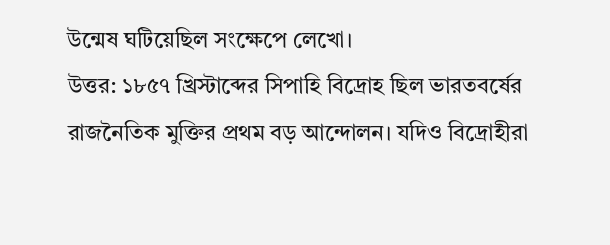উন্মেষ ঘটিয়েছিল সংক্ষেপে লেখো।
উত্তর: ১৮৫৭ খ্রিস্টাব্দের সিপাহি বিদ্রোহ ছিল ভারতবর্ষের রাজনৈতিক মুক্তির প্রথম বড় আন্দোলন। যদিও বিদ্রোহীরা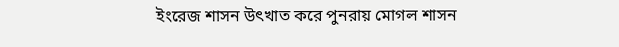ইংরেজ শাসন উৎখাত করে পুনরায় মোগল শাসন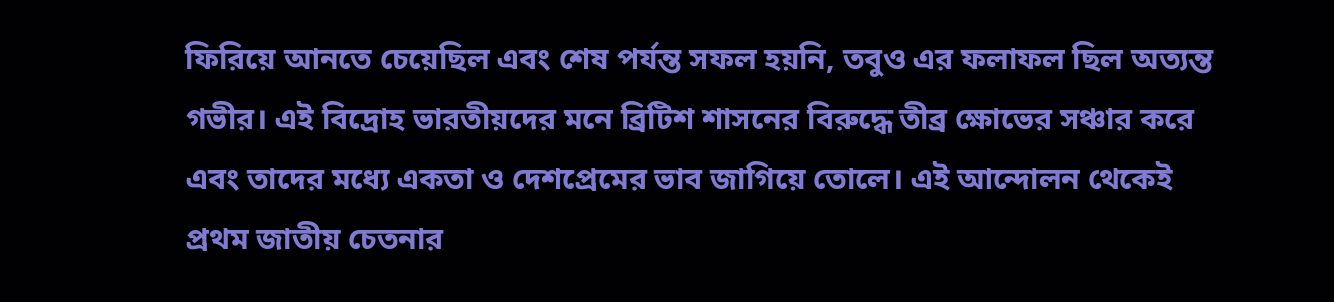ফিরিয়ে আনতে চেয়েছিল এবং শেষ পর্যন্ত সফল হয়নি, তবুও এর ফলাফল ছিল অত্যন্ত গভীর। এই বিদ্রোহ ভারতীয়দের মনে ব্রিটিশ শাসনের বিরুদ্ধে তীব্র ক্ষোভের সঞ্চার করে এবং তাদের মধ্যে একতা ও দেশপ্রেমের ভাব জাগিয়ে তোলে। এই আন্দোলন থেকেই প্রথম জাতীয় চেতনার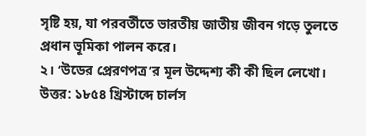সৃষ্টি হয়, যা পরবর্তীতে ভারতীয় জাতীয় জীবন গড়ে তুলতে প্রধান ভূমিকা পালন করে।
২। ‘উডের প্রেরণপত্র’র মূল উদ্দেশ্য কী কী ছিল লেখো।
উত্তর: ১৮৫৪ খ্রিস্টাব্দে চার্লস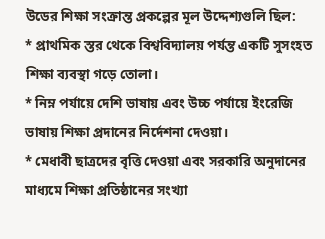উডের শিক্ষা সংক্রান্ত প্রকল্পের মূল উদ্দেশ্যগুলি ছিল:
* প্রাথমিক স্তর থেকে বিশ্ববিদ্যালয় পর্যন্ত একটি সুসংহত শিক্ষা ব্যবস্থা গড়ে তোলা।
* নিম্ন পর্যায়ে দেশি ভাষায় এবং উচ্চ পর্যায়ে ইংরেজি ভাষায় শিক্ষা প্রদানের নির্দেশনা দেওয়া।
* মেধাবী ছাত্রদের বৃত্তি দেওয়া এবং সরকারি অনুদানের মাধ্যমে শিক্ষা প্রতিষ্ঠানের সংখ্যা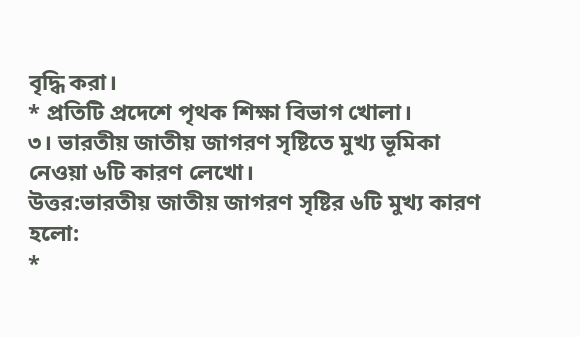বৃদ্ধি করা।
* প্রতিটি প্রদেশে পৃথক শিক্ষা বিভাগ খোলা।
৩। ভারতীয় জাতীয় জাগরণ সৃষ্টিতে মুখ্য ভূমিকা নেওয়া ৬টি কারণ লেখো।
উত্তর:ভারতীয় জাতীয় জাগরণ সৃষ্টির ৬টি মুখ্য কারণ হলো:
*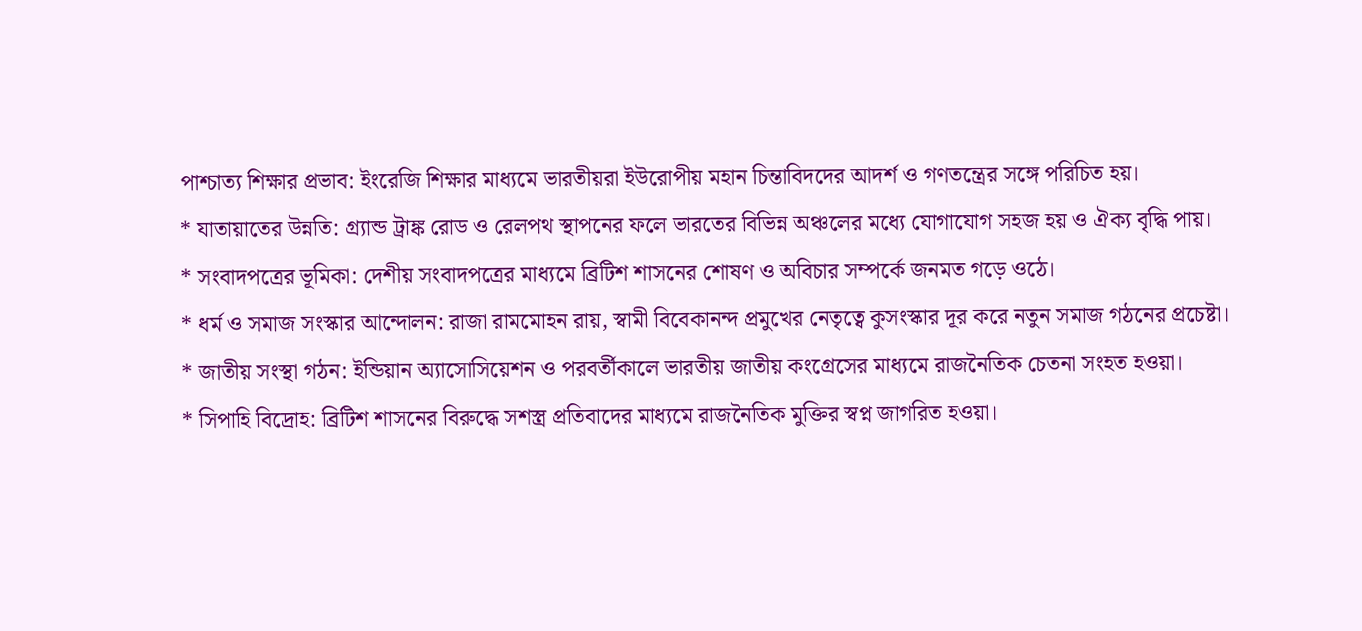পাশ্চাত্য শিক্ষার প্রভাব: ইংরেজি শিক্ষার মাধ্যমে ভারতীয়রা ইউরোপীয় মহান চিন্তাবিদদের আদর্শ ও গণতন্ত্রের সঙ্গে পরিচিত হয়।
* যাতায়াতের উন্নতি: গ্র্যান্ড ট্রাঙ্ক রোড ও রেলপথ স্থাপনের ফলে ভারতের বিভিন্ন অঞ্চলের মধ্যে যোগাযোগ সহজ হয় ও ঐক্য বৃদ্ধি পায়।
* সংবাদপত্রের ভূমিকা: দেশীয় সংবাদপত্রের মাধ্যমে ব্রিটিশ শাসনের শোষণ ও অবিচার সম্পর্কে জনমত গড়ে ওঠে।
* ধর্ম ও সমাজ সংস্কার আন্দোলন: রাজা রামমোহন রায়, স্বামী বিবেকানন্দ প্রমুখের নেতৃত্বে কুসংস্কার দূর করে নতুন সমাজ গঠনের প্রচেষ্টা।
* জাতীয় সংস্থা গঠন: ইন্ডিয়ান অ্যাসোসিয়েশন ও পরবর্তীকালে ভারতীয় জাতীয় কংগ্রেসের মাধ্যমে রাজনৈতিক চেতনা সংহত হওয়া।
* সিপাহি বিদ্রোহ: ব্রিটিশ শাসনের বিরুদ্ধে সশস্ত্র প্রতিবাদের মাধ্যমে রাজনৈতিক মুক্তির স্বপ্ন জাগরিত হওয়া।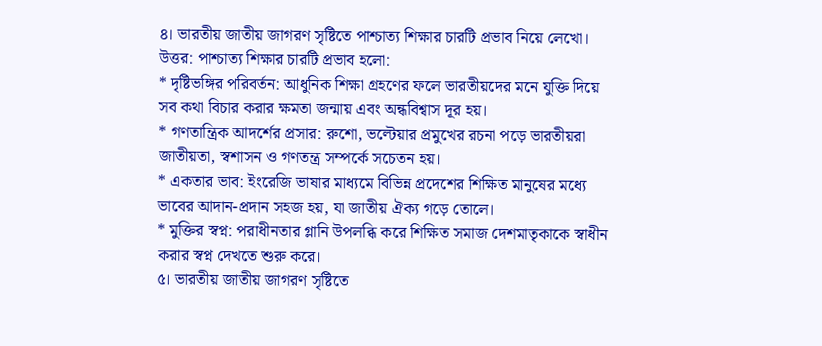৪। ভারতীয় জাতীয় জাগরণ সৃষ্টিতে পাশ্চাত্য শিক্ষার চারটি প্রভাব নিয়ে লেখো।
উত্তর: পাশ্চাত্য শিক্ষার চারটি প্রভাব হলো:
* দৃষ্টিভঙ্গির পরিবর্তন: আধুনিক শিক্ষা গ্রহণের ফলে ভারতীয়দের মনে যুক্তি দিয়ে সব কথা বিচার করার ক্ষমতা জন্মায় এবং অন্ধবিশ্বাস দূর হয়।
* গণতান্ত্রিক আদর্শের প্রসার: রুশো, ভল্টেয়ার প্রমুখের রচনা পড়ে ভারতীয়রা জাতীয়তা, স্বশাসন ও গণতন্ত্র সম্পর্কে সচেতন হয়।
* একতার ভাব: ইংরেজি ভাষার মাধ্যমে বিভিন্ন প্রদেশের শিক্ষিত মানুষের মধ্যে ভাবের আদান-প্রদান সহজ হয়, যা জাতীয় ঐক্য গড়ে তোলে।
* মুক্তির স্বপ্ন: পরাধীনতার গ্লানি উপলব্ধি করে শিক্ষিত সমাজ দেশমাতৃকাকে স্বাধীন করার স্বপ্ন দেখতে শুরু করে।
৫। ভারতীয় জাতীয় জাগরণ সৃষ্টিতে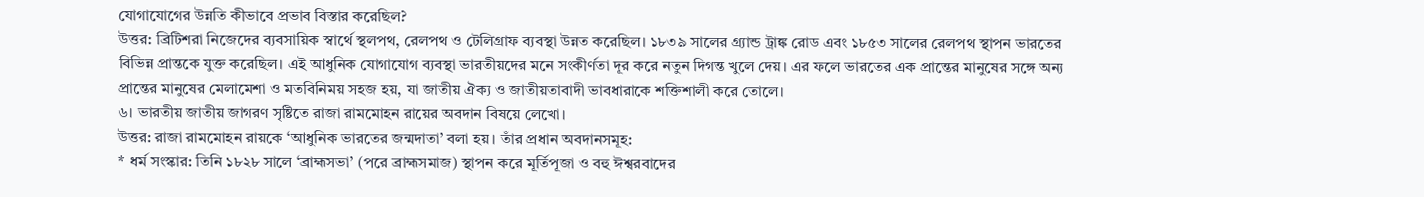যোগাযোগের উন্নতি কীভাবে প্রভাব বিস্তার করেছিল?
উত্তর: ব্রিটিশরা নিজেদের ব্যবসায়িক স্বার্থে স্থলপথ, রেলপথ ও টেলিগ্রাফ ব্যবস্থা উন্নত করেছিল। ১৮৩৯ সালের গ্র্যান্ড ট্রাঙ্ক রোড এবং ১৮৫৩ সালের রেলপথ স্থাপন ভারতের বিভিন্ন প্রান্তকে যুক্ত করেছিল। এই আধুনিক যোগাযোগ ব্যবস্থা ভারতীয়দের মনে সংকীর্ণতা দূর করে নতুন দিগন্ত খুলে দেয়। এর ফলে ভারতের এক প্রান্তের মানুষের সঙ্গে অন্য প্রান্তের মানুষের মেলামেশা ও মতবিনিময় সহজ হয়, যা জাতীয় ঐক্য ও জাতীয়তাবাদী ভাবধারাকে শক্তিশালী করে তোলে।
৬। ভারতীয় জাতীয় জাগরণ সৃষ্টিতে রাজা রামমোহন রায়ের অবদান বিষয়ে লেখো।
উত্তর: রাজা রামমোহন রায়কে ‘আধুনিক ভারতের জন্মদাতা’ বলা হয়। তাঁর প্রধান অবদানসমূহ:
* ধর্ম সংস্কার: তিনি ১৮২৮ সালে ‘ব্রাহ্মসভা’ (পরে ব্রাহ্মসমাজ) স্থাপন করে মূর্তিপূজা ও বহু ঈশ্বরবাদের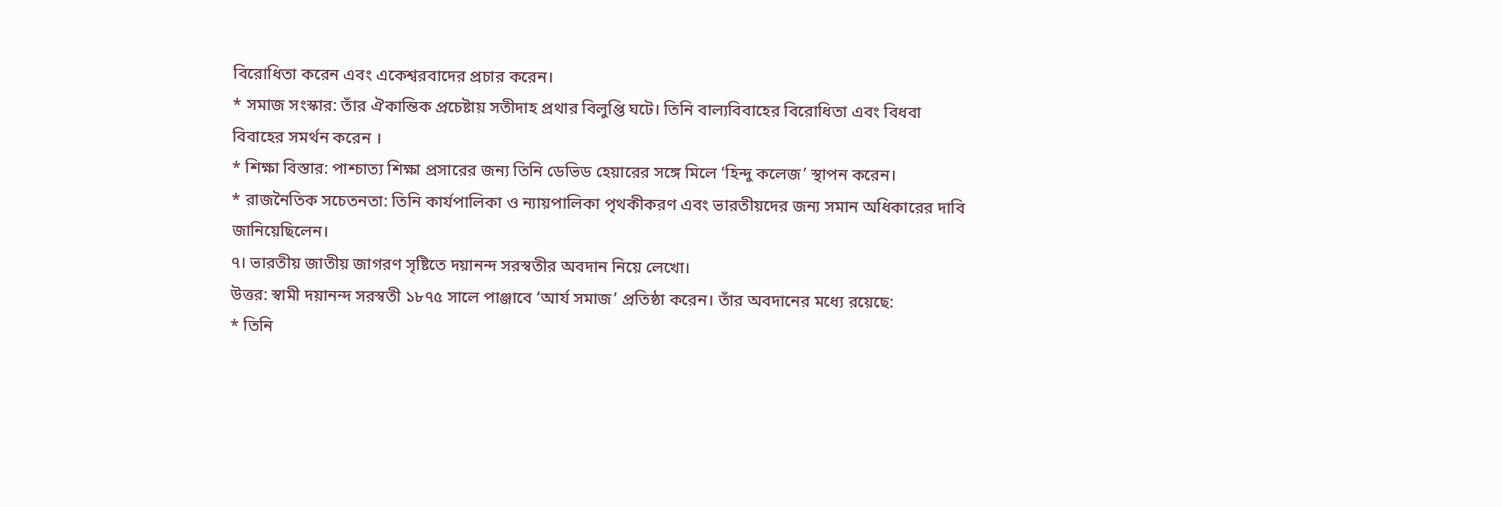বিরোধিতা করেন এবং একেশ্বরবাদের প্রচার করেন।
* সমাজ সংস্কার: তাঁর ঐকান্তিক প্রচেষ্টায় সতীদাহ প্রথার বিলুপ্তি ঘটে। তিনি বাল্যবিবাহের বিরোধিতা এবং বিধবা বিবাহের সমর্থন করেন ।
* শিক্ষা বিস্তার: পাশ্চাত্য শিক্ষা প্রসারের জন্য তিনি ডেভিড হেয়ারের সঙ্গে মিলে ‘হিন্দু কলেজ’ স্থাপন করেন।
* রাজনৈতিক সচেতনতা: তিনি কার্যপালিকা ও ন্যায়পালিকা পৃথকীকরণ এবং ভারতীয়দের জন্য সমান অধিকারের দাবি জানিয়েছিলেন।
৭। ভারতীয় জাতীয় জাগরণ সৃষ্টিতে দয়ানন্দ সরস্বতীর অবদান নিয়ে লেখো।
উত্তর: স্বামী দয়ানন্দ সরস্বতী ১৮৭৫ সালে পাঞ্জাবে ‘আর্য সমাজ’ প্রতিষ্ঠা করেন। তাঁর অবদানের মধ্যে রয়েছে:
* তিনি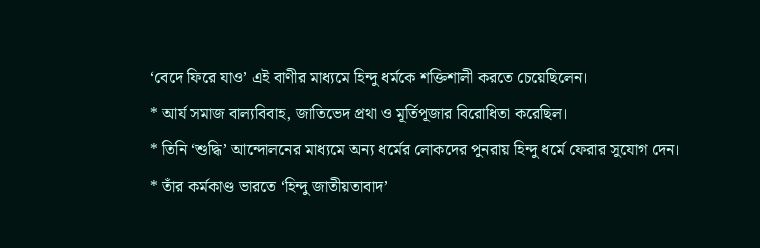‘বেদে ফিরে যাও’ এই বাণীর মাধ্যমে হিন্দু ধর্মকে শক্তিশালী করতে চেয়েছিলেন।
* আর্য সমাজ বাল্যবিবাহ, জাতিভেদ প্রথা ও মূর্তিপূজার বিরোধিতা করেছিল।
* তিনি ‘শুদ্ধি’ আন্দোলনের মাধ্যমে অন্য ধর্মের লোকদের পুনরায় হিন্দু ধর্মে ফেরার সুযোগ দেন।
* তাঁর কর্মকাণ্ড ভারতে ‘হিন্দু জাতীয়তাবাদ’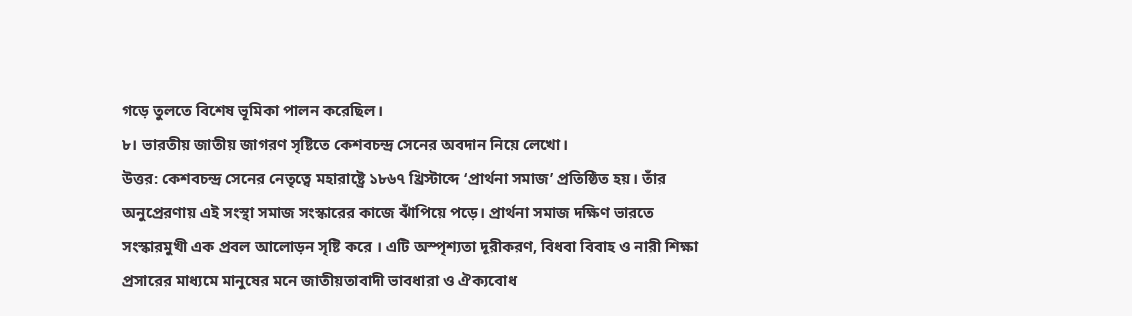গড়ে তুলতে বিশেষ ভূমিকা পালন করেছিল।
৮। ভারতীয় জাতীয় জাগরণ সৃষ্টিতে কেশবচন্দ্র সেনের অবদান নিয়ে লেখো।
উত্তর: কেশবচন্দ্র সেনের নেতৃত্বে মহারাষ্ট্রে ১৮৬৭ খ্রিস্টাব্দে ‘প্রার্থনা সমাজ’ প্রতিষ্ঠিত হয়। তাঁর অনুপ্রেরণায় এই সংস্থা সমাজ সংস্কারের কাজে ঝাঁপিয়ে পড়ে। প্রার্থনা সমাজ দক্ষিণ ভারতে সংস্কারমুখী এক প্রবল আলোড়ন সৃষ্টি করে । এটি অস্পৃশ্যতা দূরীকরণ, বিধবা বিবাহ ও নারী শিক্ষা প্রসারের মাধ্যমে মানুষের মনে জাতীয়তাবাদী ভাবধারা ও ঐক্যবোধ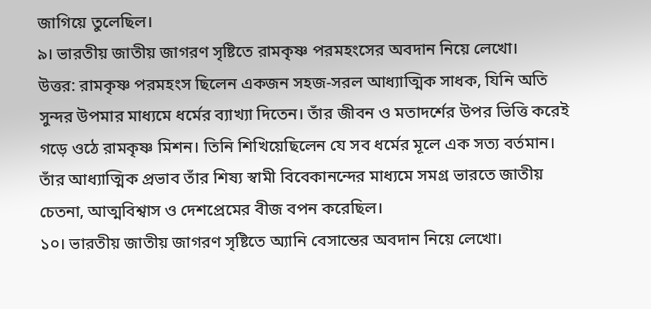জাগিয়ে তুলেছিল।
৯। ভারতীয় জাতীয় জাগরণ সৃষ্টিতে রামকৃষ্ণ পরমহংসের অবদান নিয়ে লেখো।
উত্তর: রামকৃষ্ণ পরমহংস ছিলেন একজন সহজ-সরল আধ্যাত্মিক সাধক, যিনি অতি সুন্দর উপমার মাধ্যমে ধর্মের ব্যাখ্যা দিতেন। তাঁর জীবন ও মতাদর্শের উপর ভিত্তি করেই গড়ে ওঠে রামকৃষ্ণ মিশন। তিনি শিখিয়েছিলেন যে সব ধর্মের মূলে এক সত্য বর্তমান। তাঁর আধ্যাত্মিক প্রভাব তাঁর শিষ্য স্বামী বিবেকানন্দের মাধ্যমে সমগ্র ভারতে জাতীয় চেতনা, আত্মবিশ্বাস ও দেশপ্রেমের বীজ বপন করেছিল।
১০। ভারতীয় জাতীয় জাগরণ সৃষ্টিতে অ্যানি বেসান্তের অবদান নিয়ে লেখো।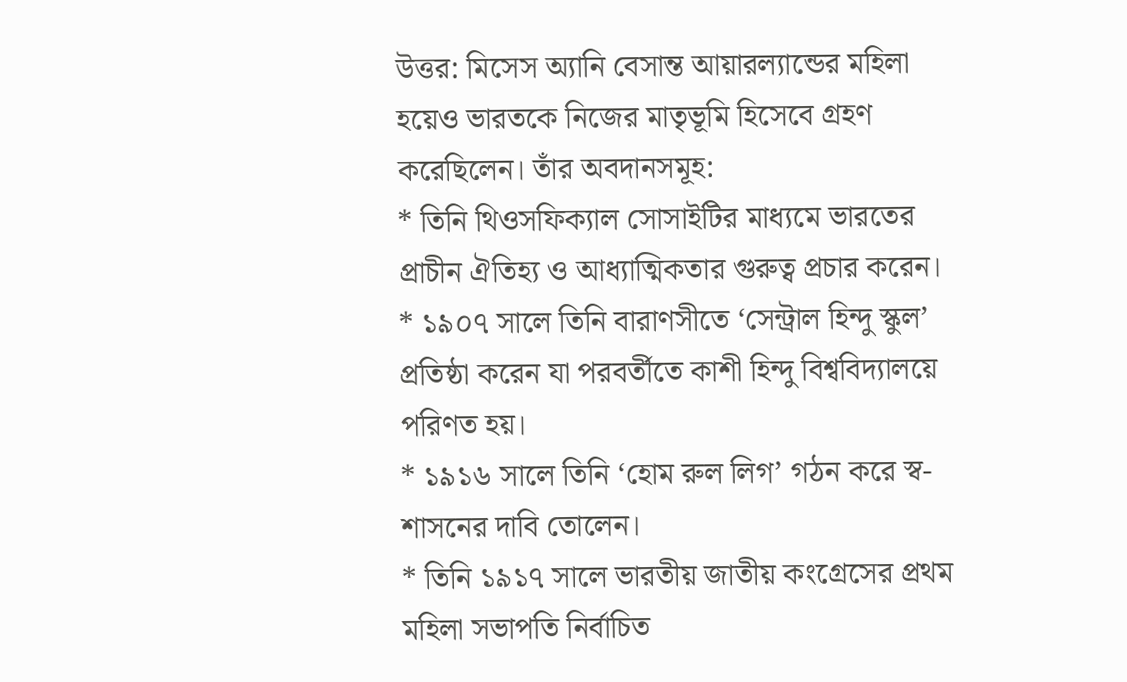উত্তর: মিসেস অ্যানি বেসান্ত আয়ারল্যান্ডের মহিলা হয়েও ভারতকে নিজের মাতৃভূমি হিসেবে গ্রহণ করেছিলেন। তাঁর অবদানসমূহ:
* তিনি থিওসফিক্যাল সোসাইটির মাধ্যমে ভারতের প্রাচীন ঐতিহ্য ও আধ্যাত্মিকতার গুরুত্ব প্রচার করেন।
* ১৯০৭ সালে তিনি বারাণসীতে ‘সেন্ট্রাল হিন্দু স্কুল’ প্রতিষ্ঠা করেন যা পরবর্তীতে কাশী হিন্দু বিশ্ববিদ্যালয়ে পরিণত হয়।
* ১৯১৬ সালে তিনি ‘হোম রুল লিগ’ গঠন করে স্ব-শাসনের দাবি তোলেন।
* তিনি ১৯১৭ সালে ভারতীয় জাতীয় কংগ্রেসের প্রথম মহিলা সভাপতি নির্বাচিত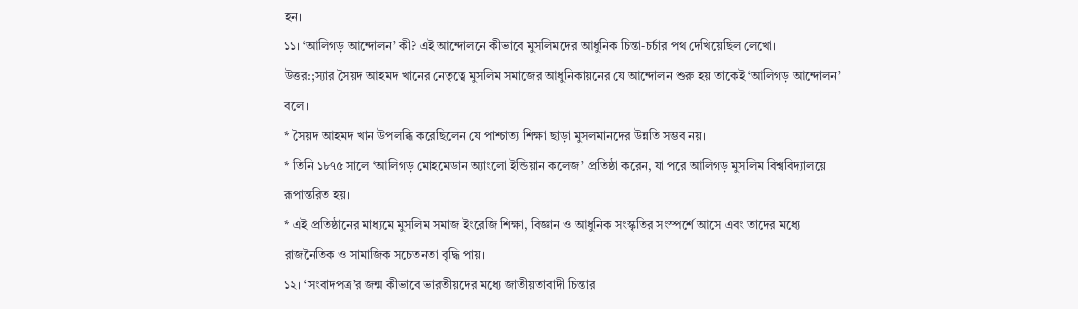হন।
১১। ‘আলিগড় আন্দোলন’ কী? এই আন্দোলনে কীভাবে মুসলিমদের আধুনিক চিন্তা-চর্চার পথ দেখিয়েছিল লেখো।
উত্তর:;স্যার সৈয়দ আহমদ খানের নেতৃত্বে মুসলিম সমাজের আধুনিকায়নের যে আন্দোলন শুরু হয় তাকেই ‘আলিগড় আন্দোলন’ বলে।
* সৈয়দ আহমদ খান উপলব্ধি করেছিলেন যে পাশ্চাত্য শিক্ষা ছাড়া মুসলমানদের উন্নতি সম্ভব নয়।
* তিনি ১৮৭৫ সালে ‘আলিগড় মোহমেডান অ্যাংলো ইন্ডিয়ান কলেজ’ প্রতিষ্ঠা করেন, যা পরে আলিগড় মুসলিম বিশ্ববিদ্যালয়ে রূপান্তরিত হয়।
* এই প্রতিষ্ঠানের মাধ্যমে মুসলিম সমাজ ইংরেজি শিক্ষা, বিজ্ঞান ও আধুনিক সংস্কৃতির সংস্পর্শে আসে এবং তাদের মধ্যে রাজনৈতিক ও সামাজিক সচেতনতা বৃদ্ধি পায়।
১২। ‘সংবাদপত্র’র জন্ম কীভাবে ভারতীয়দের মধ্যে জাতীয়তাবাদী চিন্তার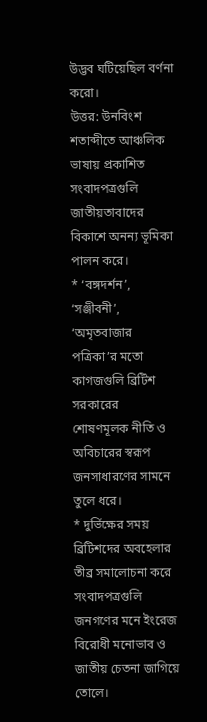উদ্ভব ঘটিয়েছিল বর্ণনা করো।
উত্তর: উনবিংশ শতাব্দীতে আঞ্চলিক ভাষায় প্রকাশিত সংবাদপত্রগুলি জাতীয়তাবাদের বিকাশে অনন্য ভূমিকা পালন করে।
* ‘বঙ্গদর্শন’, ‘সঞ্জীবনী’, ‘অমৃতবাজার পত্রিকা’র মতো কাগজগুলি ব্রিটিশ সরকারের শোষণমূলক নীতি ও অবিচারের স্বরূপ জনসাধারণের সামনে তুলে ধরে।
* দুর্ভিক্ষের সময় ব্রিটিশদের অবহেলার তীব্র সমালোচনা করে সংবাদপত্রগুলি জনগণের মনে ইংরেজ বিরোধী মনোভাব ও জাতীয় চেতনা জাগিয়ে তোলে।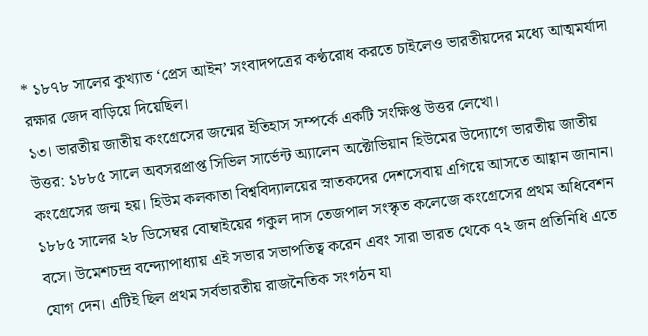* ১৮৭৮ সালের কুখ্যাত ‘প্রেস আইন’ সংবাদপত্রের কণ্ঠরোধ করতে চাইলেও ভারতীয়দের মধ্যে আত্মমর্যাদা রক্ষার জেদ বাড়িয়ে দিয়েছিল।
১৩। ভারতীয় জাতীয় কংগ্রেসের জন্মের ইতিহাস সম্পর্কে একটি সংক্ষিপ্ত উত্তর লেখো।
উত্তর: ১৮৮৫ সালে অবসরপ্রাপ্ত সিভিল সার্ভেন্ট অ্যালেন অক্টোভিয়ান হিউমের উদ্যোগে ভারতীয় জাতীয় কংগ্রেসের জন্ম হয়। হিউম কলকাতা বিশ্ববিদ্যালয়ের স্নাতকদের দেশসেবায় এগিয়ে আসতে আহ্বান জানান। ১৮৮৫ সালের ২৮ ডিসেম্বর বোম্বাইয়ের গকুল দাস তেজপাল সংস্কৃত কলেজে কংগ্রেসের প্রথম অধিবেশন বসে। উমেশচন্দ্র বন্দ্যোপাধ্যায় এই সভার সভাপতিত্ব করেন এবং সারা ভারত থেকে ৭২ জন প্রতিনিধি এতে যোগ দেন। এটিই ছিল প্রথম সর্বভারতীয় রাজনৈতিক সংগঠন যা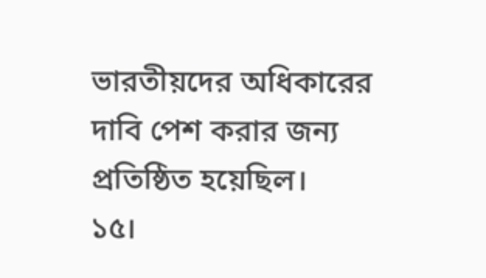ভারতীয়দের অধিকারের দাবি পেশ করার জন্য প্রতিষ্ঠিত হয়েছিল।
১৫।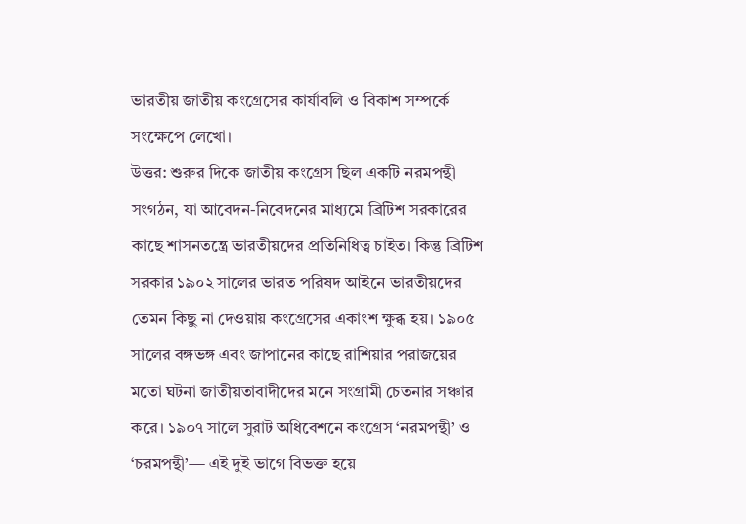ভারতীয় জাতীয় কংগ্রেসের কার্যাবলি ও বিকাশ সম্পর্কে সংক্ষেপে লেখো।
উত্তর: শুরুর দিকে জাতীয় কংগ্রেস ছিল একটি নরমপন্থী সংগঠন, যা আবেদন-নিবেদনের মাধ্যমে ব্রিটিশ সরকারের কাছে শাসনতন্ত্রে ভারতীয়দের প্রতিনিধিত্ব চাইত। কিন্তু ব্রিটিশ সরকার ১৯০২ সালের ভারত পরিষদ আইনে ভারতীয়দের তেমন কিছু না দেওয়ায় কংগ্রেসের একাংশ ক্ষুব্ধ হয়। ১৯০৫ সালের বঙ্গভঙ্গ এবং জাপানের কাছে রাশিয়ার পরাজয়ের মতো ঘটনা জাতীয়তাবাদীদের মনে সংগ্রামী চেতনার সঞ্চার করে। ১৯০৭ সালে সুরাট অধিবেশনে কংগ্রেস ‘নরমপন্থী’ ও ‘চরমপন্থী’— এই দুই ভাগে বিভক্ত হয়ে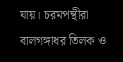যায়। চরমপন্থীরা বালগঙ্গাধর তিলক ও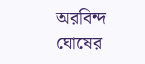অরবিন্দ ঘোষের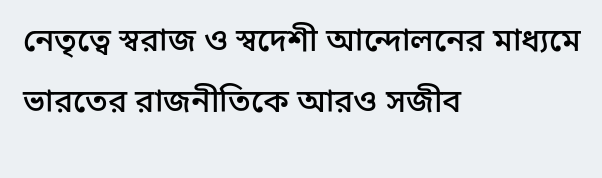নেতৃত্বে স্বরাজ ও স্বদেশী আন্দোলনের মাধ্যমে ভারতের রাজনীতিকে আরও সজীব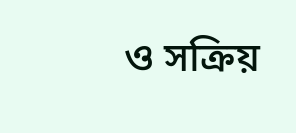ও সক্রিয়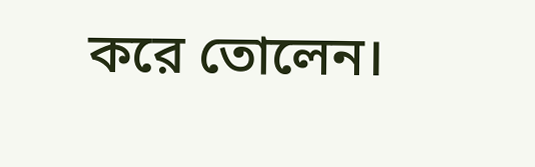করে তোলেন।